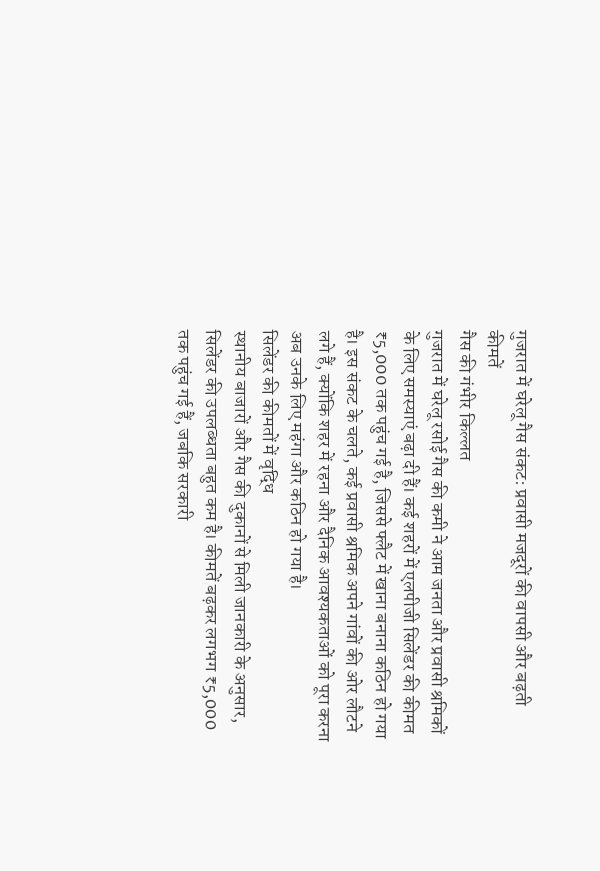गुजरात में घरेलू गैस संकट: प्रवासी मजदूरों की वापसी और बढ़ती कीमतें
गैस की गंभीर किल्लत
गुजरात में घरेलू रसोई गैस की कमी ने आम जनता और प्रवासी श्रमिकों के लिए समस्याएं बढ़ा दी हैं। कई शहरों में एलपीजी सिलेंडर की कीमत ₹5,000 तक पहुंच गई है, जिससे फ्लैट में खाना बनाना कठिन हो गया है। इस संकट के चलते, कई प्रवासी श्रमिक अपने गांवों की ओर लौटने लगे हैं, क्योंकि शहर में रहना और दैनिक आवश्यकताओं को पूरा करना अब उनके लिए महंगा और कठिन हो गया है।
सिलेंडर की कीमतों में वृद्धि
स्थानीय बाजारों और गैस की दुकानों से मिली जानकारी के अनुसार, सिलेंडर की उपलब्धता बहुत कम है। कीमतें बढ़कर लगभग ₹5,000 तक पहुंच गई हैं, जबकि सरकारी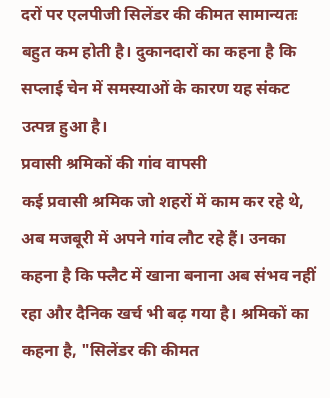दरों पर एलपीजी सिलेंडर की कीमत सामान्यतः बहुत कम होती है। दुकानदारों का कहना है कि सप्लाई चेन में समस्याओं के कारण यह संकट उत्पन्न हुआ है।
प्रवासी श्रमिकों की गांव वापसी
कई प्रवासी श्रमिक जो शहरों में काम कर रहे थे, अब मजबूरी में अपने गांव लौट रहे हैं। उनका कहना है कि फ्लैट में खाना बनाना अब संभव नहीं रहा और दैनिक खर्च भी बढ़ गया है। श्रमिकों का कहना है, "सिलेंडर की कीमत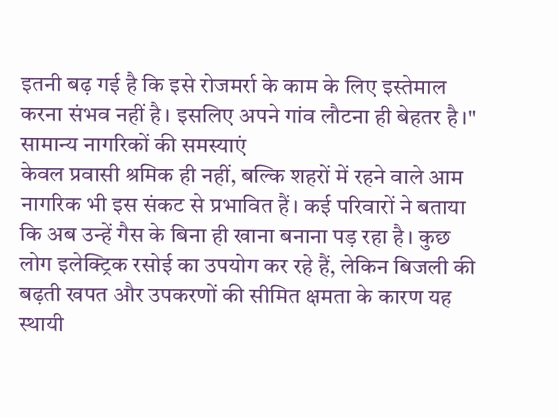इतनी बढ़ गई है कि इसे रोजमर्रा के काम के लिए इस्तेमाल करना संभव नहीं है। इसलिए अपने गांव लौटना ही बेहतर है।"
सामान्य नागरिकों की समस्याएं
केवल प्रवासी श्रमिक ही नहीं, बल्कि शहरों में रहने वाले आम नागरिक भी इस संकट से प्रभावित हैं। कई परिवारों ने बताया कि अब उन्हें गैस के बिना ही खाना बनाना पड़ रहा है। कुछ लोग इलेक्ट्रिक रसोई का उपयोग कर रहे हैं, लेकिन बिजली की बढ़ती खपत और उपकरणों की सीमित क्षमता के कारण यह स्थायी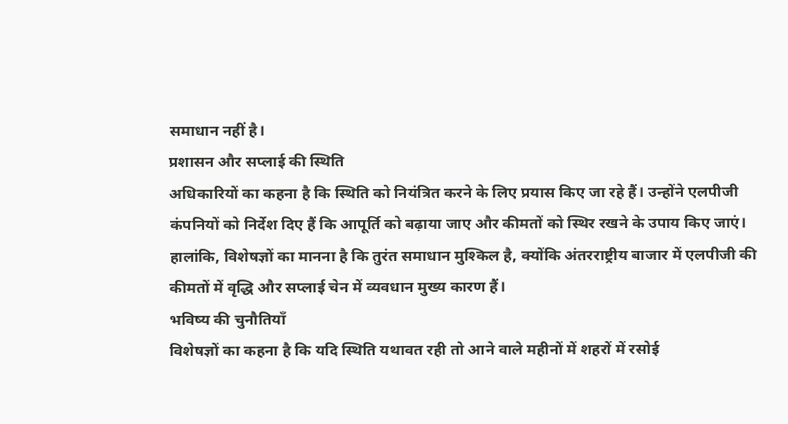समाधान नहीं है।
प्रशासन और सप्लाई की स्थिति
अधिकारियों का कहना है कि स्थिति को नियंत्रित करने के लिए प्रयास किए जा रहे हैं। उन्होंने एलपीजी कंपनियों को निर्देश दिए हैं कि आपूर्ति को बढ़ाया जाए और कीमतों को स्थिर रखने के उपाय किए जाएं। हालांकि, विशेषज्ञों का मानना है कि तुरंत समाधान मुश्किल है, क्योंकि अंतरराष्ट्रीय बाजार में एलपीजी की कीमतों में वृद्धि और सप्लाई चेन में व्यवधान मुख्य कारण हैं।
भविष्य की चुनौतियाँ
विशेषज्ञों का कहना है कि यदि स्थिति यथावत रही तो आने वाले महीनों में शहरों में रसोई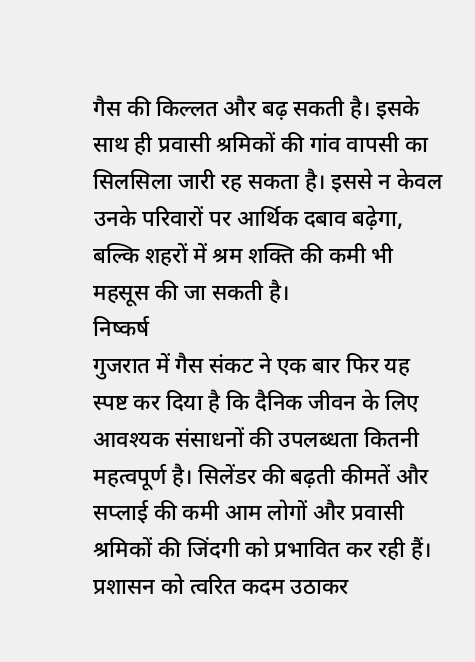गैस की किल्लत और बढ़ सकती है। इसके साथ ही प्रवासी श्रमिकों की गांव वापसी का सिलसिला जारी रह सकता है। इससे न केवल उनके परिवारों पर आर्थिक दबाव बढ़ेगा, बल्कि शहरों में श्रम शक्ति की कमी भी महसूस की जा सकती है।
निष्कर्ष
गुजरात में गैस संकट ने एक बार फिर यह स्पष्ट कर दिया है कि दैनिक जीवन के लिए आवश्यक संसाधनों की उपलब्धता कितनी महत्वपूर्ण है। सिलेंडर की बढ़ती कीमतें और सप्लाई की कमी आम लोगों और प्रवासी श्रमिकों की जिंदगी को प्रभावित कर रही हैं। प्रशासन को त्वरित कदम उठाकर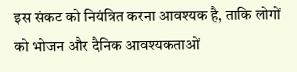इस संकट को नियंत्रित करना आवश्यक है, ताकि लोगों को भोजन और दैनिक आवश्यकताओं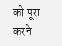को पूरा करने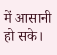में आसानी हो सके।